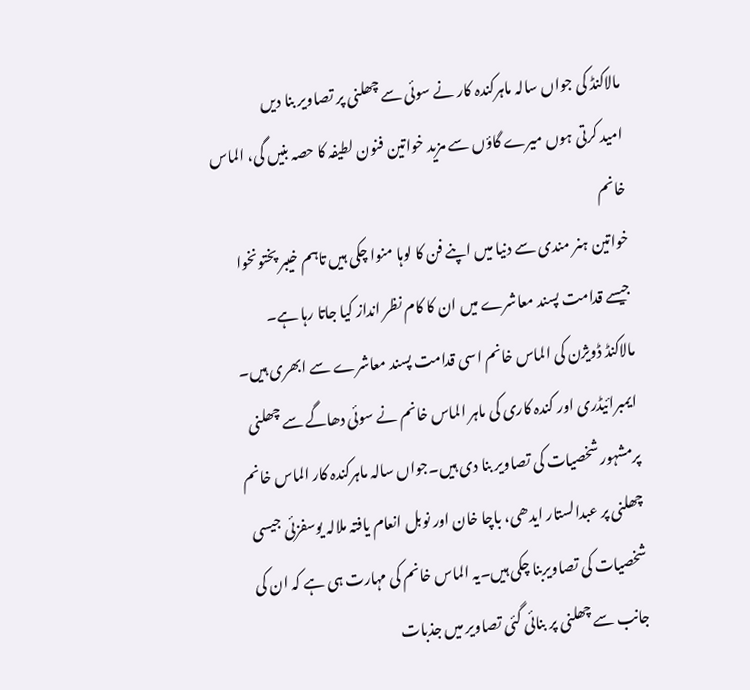مالاکنڈ کی جواں سالہ ماہرکندہ کار نے سوئی سے چھلنی پر تصاویر بنا دیں
امید کرتی ہوں میرے گاؤں سے مزید خواتین فنون لطیفہ کا حصہ بنیں گی، الماس خانم
خواتین ہنر مندی سے دنیا میں اپنے فن کا لوہا منوا چکی ہیں تاہم خیبر پختونخوا جیسے قدامت پسند معاشرے میں ان کا کام نظر انداز کیا جاتا رہا ہے۔
مالاکنڈ ڈویژن کی الماس خانم اسی قدامت پسند معاشرے سے ابھری ہیں۔ ایمبرائیڈری اور کندہ کاری کی ماہر الماس خانم نے سوئی دھاگے سے چھلنی پرمشہور شخصیات کی تصاویر بنا دی ہیں۔جواں سالہ ماہرکندہ کار الماس خانم چھلنی پر عبدالستار ایدھی، باچا خان اور نوبل انعام یافتہ ملالہ یوسفزئی جیسی شخصیات کی تصاویربنا چکی ہیں۔یہ الماس خانم کی مہارت ہی ہے کہ ان کی جانب سے چھلنی پر بنائی گئی تصاویر میں جذبات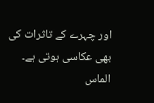اور چہرے کے تاثرات کی بھی عکاسی ہوتی ہے۔
الماس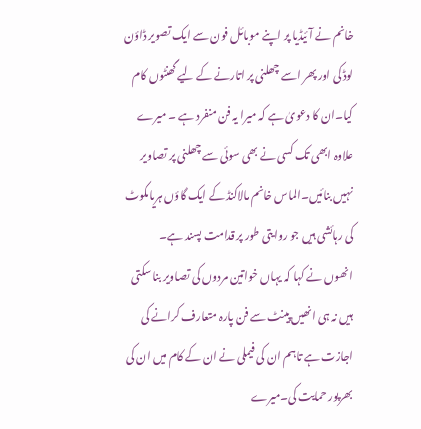خانم نے آئیڈیا پر اپنے موبائل فون سے ایک تصویر ڈاؤن لوڈ کی اور پھر اسے چھلنی پر اتارنے کے لیے گھنٹوں کام کیا۔ان کا دعویٰ ہے کہ میرا یہ فن منفرد ہے ۔ میرے علاوہ ابھی تک کسی نے بھی سوئی سے چھلنی پر تصاویر نہیں بنائیں۔الماس خانم مالاکنڈ کے ایک گاؤں ہریاںکوٹ کی رہائشی ہیں جو روایتی طور پر قدامت پسند ہے۔
انھوں نے کہا کہ یہاں خواتین مردوں کی تصاویر بنا سکتی ہیں نہ ہی انھیں پینٹ سے فن پارہ متعارف کرانے کی اجازت ہے تاہم ان کی فیملی نے ان کے کام میں ان کی بھرپور حمایت کی۔میرے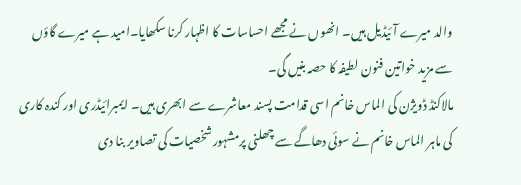والد میرے آئیڈیل ہیں۔ انھوں نے مجھے احساسات کا اظہار کرنا سکھایا۔امید ہے میرے گاؤں سے مزید خواتین فنون لطیفہ کا حصہ بنیں گی۔
مالاکنڈ ڈویژن کی الماس خانم اسی قدامت پسند معاشرے سے ابھری ہیں۔ ایمبرائیڈری اور کندہ کاری کی ماہر الماس خانم نے سوئی دھاگے سے چھلنی پرمشہور شخصیات کی تصاویر بنا دی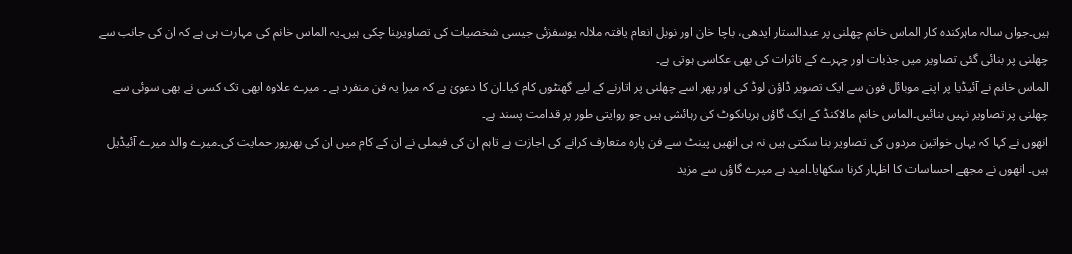ہیں۔جواں سالہ ماہرکندہ کار الماس خانم چھلنی پر عبدالستار ایدھی، باچا خان اور نوبل انعام یافتہ ملالہ یوسفزئی جیسی شخصیات کی تصاویربنا چکی ہیں۔یہ الماس خانم کی مہارت ہی ہے کہ ان کی جانب سے چھلنی پر بنائی گئی تصاویر میں جذبات اور چہرے کے تاثرات کی بھی عکاسی ہوتی ہے۔
الماس خانم نے آئیڈیا پر اپنے موبائل فون سے ایک تصویر ڈاؤن لوڈ کی اور پھر اسے چھلنی پر اتارنے کے لیے گھنٹوں کام کیا۔ان کا دعویٰ ہے کہ میرا یہ فن منفرد ہے ۔ میرے علاوہ ابھی تک کسی نے بھی سوئی سے چھلنی پر تصاویر نہیں بنائیں۔الماس خانم مالاکنڈ کے ایک گاؤں ہریاںکوٹ کی رہائشی ہیں جو روایتی طور پر قدامت پسند ہے۔
انھوں نے کہا کہ یہاں خواتین مردوں کی تصاویر بنا سکتی ہیں نہ ہی انھیں پینٹ سے فن پارہ متعارف کرانے کی اجازت ہے تاہم ان کی فیملی نے ان کے کام میں ان کی بھرپور حمایت کی۔میرے والد میرے آئیڈیل ہیں۔ انھوں نے مجھے احساسات کا اظہار کرنا سکھایا۔امید ہے میرے گاؤں سے مزید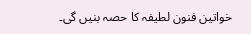خواتین فنون لطیفہ کا حصہ بنیں گی۔